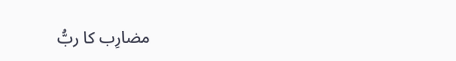مضارِب کا ربُّ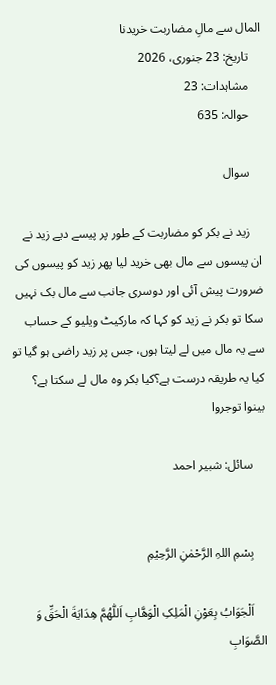المال سے مالِ مضاربت خریدنا
    تاریخ: 23 جنوری، 2026
    مشاہدات: 23
    حوالہ: 635

    سوال

    زید نے بکر کو مضاربت کے طور پر پیسے دیے زید نے ان پیسوں سے مال بھی خرید لیا پھر زید کو پیسوں کی ضرورت پیش آئی اور دوسری جانب سے مال بک نہیں سکا تو بکر نے زید کو کہا کہ مارکیٹ ویلیو کے حساب سے یہ مال میں لے لیتا ہوں، جس پر زید راضی ہو گیا تو کیا یہ طریقہ درست ہے؟کیا بکر وہ مال لے سکتا ہے؟ بینوا توجروا

    سائل: شبیر احمد


    بِسْمِ اللہِ الرَّحْمٰنِ الرَّحِيْمِ

    اَلْجَوَابُ بِعَوْنِ الْمَلِکِ الْوَھَّابِ اَللّٰھُمَّ ھِدَايَةَ الْحَقِّ وَ الصَّوَابِ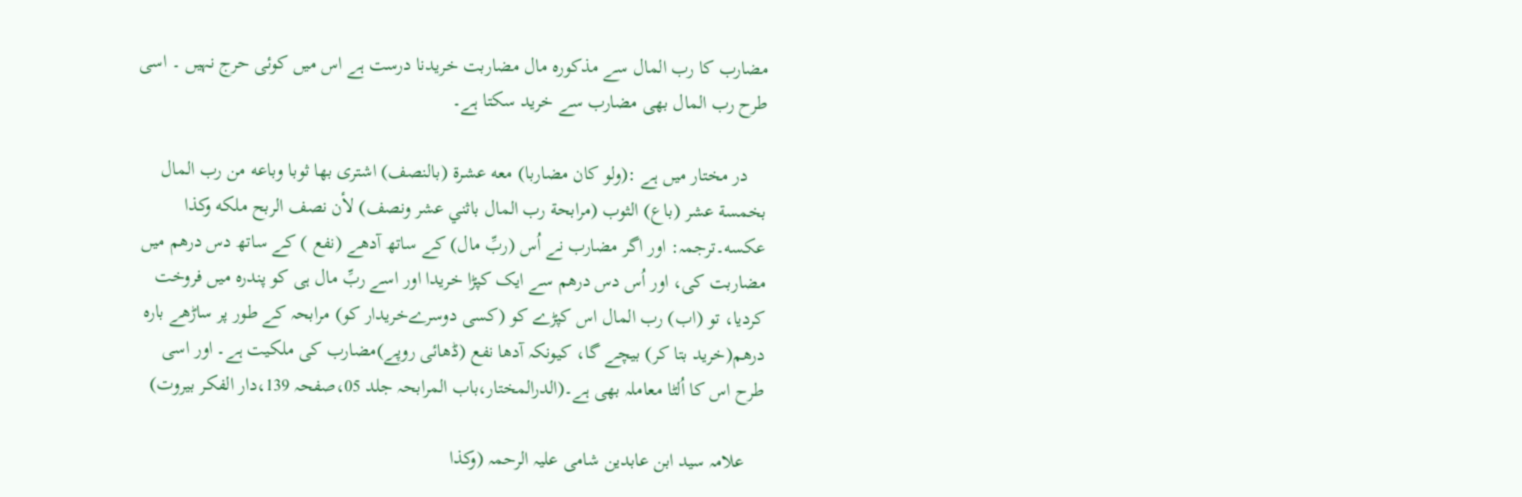مضارب کا رب المال سے مذکورہ مال مضاربت خریدنا درست ہے اس میں کوئی حرج نہیں ۔ اسی طرح رب المال بھی مضارب سے خرید سکتا ہے۔

    در مختار میں ہے :(ولو كان مضاربا) معه عشرة (بالنصف) اشترى بها ثوبا وباعه من رب المال بخمسة عشر (باع) الثوب (مرابحة رب المال باثني عشر ونصف) لأن نصف الربح ملكه وكذا عكسه۔ترجمہ: اور اگر مضارب نے اُس (ربِّ مال) کے ساتھ آدھے (نفع ) کے ساتھ دس درھم میں مضاربت کی، اور اُس دس درھم سے ایک کپڑا خریدا اور اسے ربِّ مال ہی کو پندرہ میں فروخت کردیا، تو (اب) رب المال اس کپڑے کو (کسی دوسرےخریدار کو) مرابحہ کے طور پر ساڑھے بارہ درھم(خرید بتا کر) بیچے گا، کیونکہ آدھا نفع (ڈھائی روپے)مضارب کی ملکیت ہے۔ اور اسی طرح اس کا اُلٹا معاملہ بھی ہے۔(الدرالمختار،باب المرابحہ جلد 05،صفحہ 139،دار الفکر بیروت)

    علامہ سید ابن عابدین شامی علیہ الرحمہ (وكذا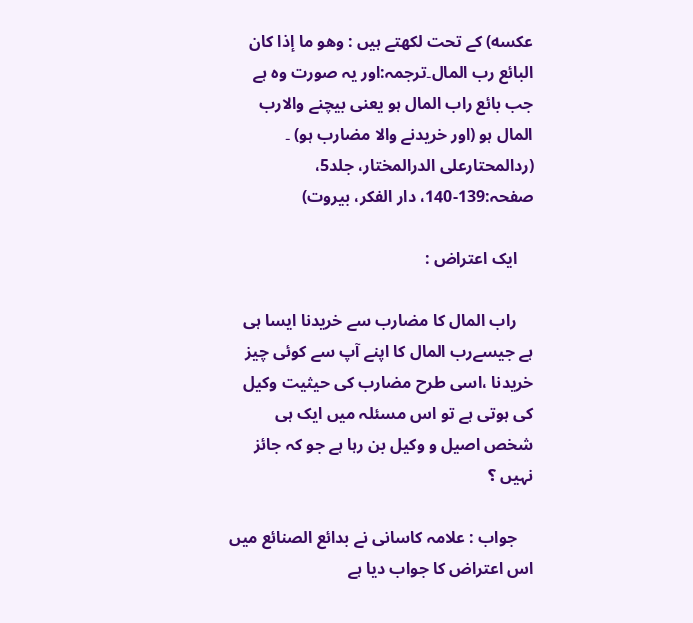عكسه) کے تحت لکھتے ہیں : وهو ما إذا كان البائع رب المال۔ترجمہ:اور یہ صورت وہ ہے جب بائع راب المال ہو یعنی بیچنے والارب المال ہو (اور خریدنے والا مضارب ہو) ۔ (ردالمحتارعلی الدرالمختار، جلد5، صفحہ:139-140، دار الفکر، بیروت)

    ایک اعتراض :

    راب المال کا مضارب سے خریدنا ایسا ہی ہے جیسےرب المال کا اپنے آپ سے کوئی چیز خریدنا ،اسی طرح مضارب کی حیثیت وکیل کی ہوتی ہے تو اس مسئلہ میں ایک ہی شخص اصیل و وکیل بن رہا ہے جو کہ جائز نہیں ؟

    جواب : علامہ کاسانی نے بدائع الصنائع میں اس اعتراض کا جواب دیا ہے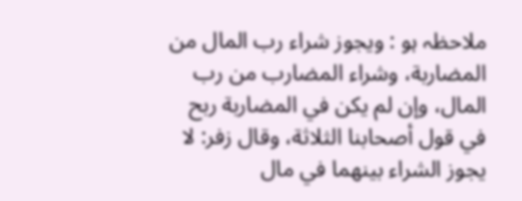ملاحظہ ہو : ويجوز شراء رب المال من المضاربة، وشراء المضارب من رب المال، وإن لم يكن في المضاربة ربح في قول أصحابنا الثلاثة، وقال زفر: لا يجوز الشراء بينهما في مال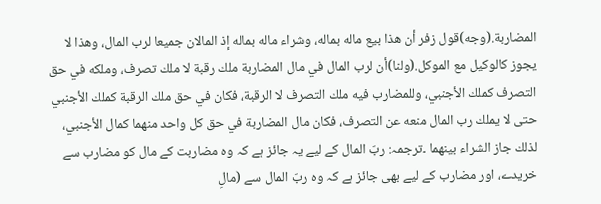المضاربة.(وجه)قول زفر أن هذا بيع ماله بماله، وشراء ماله بماله إذ المالان جميعا لرب المال، وهذا لا يجوز كالوكيل مع الموكل.(ولنا)أن لرب المال في مال المضاربة ملك رقبة لا ملك تصرف، وملكه في حق التصرف كملك الأجنبي، وللمضارب فيه ملك التصرف لا الرقبة، فكان في حق ملك الرقبة كملك الأجنبي حتى لا يملك رب المال منعه عن التصرف، فكان مال المضاربة في حق كل واحد منهما كمال الأجنبي، لذلك جاز الشراء بينهما ۔ترجمہ: ربّ المال کے لیے یہ جائز ہے کہ وہ مضاربت کے مال کو مضارب سے خریدے، اور مضارب کے لیے بھی جائز ہے کہ وہ ربّ المال سے (مالِ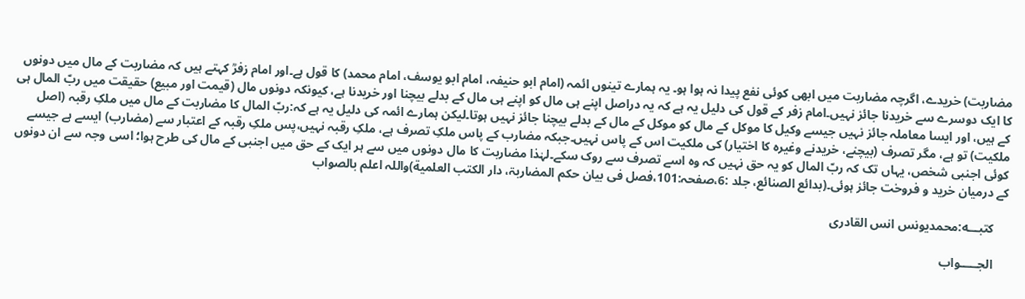مضاربت) خریدے، اگرچہ مضاربت میں ابھی کوئی نفع پیدا نہ ہوا ہو۔ یہ ہمارے تینوں ائمہ (امام ابو حنیفہ، امام ابو یوسف، امام محمد) کا قول ہے۔اور امام زفرؒ کہتے ہیں کہ مضاربت کے مال میں دونوں کا ایک دوسرے سے خریدنا جائز نہیں۔امام زفر کے قول کی دلیل یہ ہے کہ یہ دراصل اپنے ہی مال کو اپنے ہی مال کے بدلے بیچنا اور خریدنا ہے، کیونکہ دونوں مال (قیمت اور مبیع) حقیقت میں ربّ المال ہی کے ہیں، اور ایسا معاملہ جائز نہیں جیسے وکیل کا موکل کے مال کو موکل کے مال کے بدلے بیچنا جائز نہیں ہوتا۔لیکن ہمارے ائمہ کی دلیل یہ ہے کہ:ربّ المال کا مضاربت کے مال میں ملکِ رقبہ (اصل ملکیت) تو ہے، مگر تصرف (بیچنے، خریدنے وغیرہ کا اختیار) کی ملکیت اس کے پاس نہیں۔جبکہ مضارب کے پاس ملکِ تصرف ہے، ملکِ رقبہ نہیں،پس ملکِ رقبہ کے اعتبار سے (مضارب) ایسے ہے جیسے کوئی اجنبی شخص، یہاں تک کہ ربّ المال کو یہ حق نہیں کہ وہ اسے تصرف سے روک سکے۔لہٰذا مضاربت کا مال دونوں میں سے ہر ایک کے حق میں اجنبی کے مال کی طرح ہوا؛ اسی وجہ سے ان دونوں کے درمیان خرید و فروخت جائز ہوئی۔(بدائع الصنائع، جلد :6،صفحہ:101،فصل فی بیان حکم المضاربۃ، دار الكتب العلمية)واللہ اعلم بالصواب

    کتبـــه:محمدیونس انس القادری

    الجـــــواب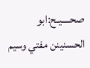صحــــيـح:ابو الحسنينن مفتي وسيم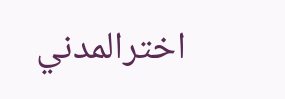اخترالمدني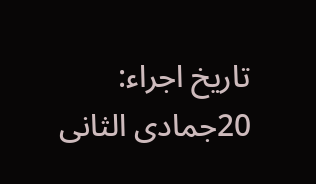تاريخ اجراء: 20جمادی الثانی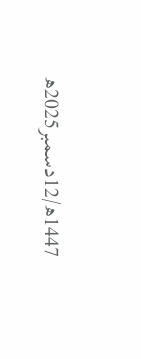1447ھ/12دسمبر2025ھ